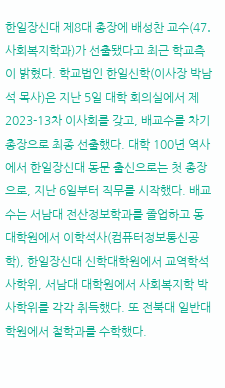한일장신대 제8대 총장에 배성찬 교수(47․사회복지학과)가 선출됐다고 최근 학교측이 밝혔다. 학교법인 한일신학(이사장 박남석 목사)은 지난 5일 대학 회의실에서 제2023-13차 이사회를 갖고, 배교수를 차기 총장으로 최종 선출했다. 대학 100년 역사에서 한일장신대 동문 출신으로는 첫 총장으로, 지난 6일부터 직무를 시작했다. 배교수는 서남대 전산정보학과를 졸업하고 동 대학원에서 이학석사(컴퓨터정보통신공학), 한일장신대 신학대학원에서 교역학석사학위, 서남대 대학원에서 사회복지학 박사학위를 각각 취득했다. 또 전북대 일반대학원에서 철학과를 수학했다.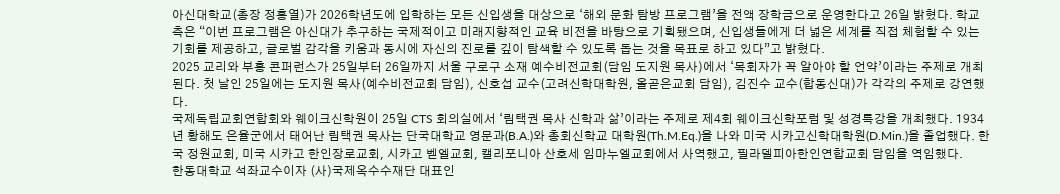아신대학교(총장 정홍열)가 2026학년도에 입학하는 모든 신입생을 대상으로 ‘해외 문화 탐방 프로그램’을 전액 장학금으로 운영한다고 26일 밝혔다. 학교 측은 “이번 프로그램은 아신대가 추구하는 국제적이고 미래지향적인 교육 비전을 바탕으로 기획됐으며, 신입생들에게 더 넓은 세계를 직접 체험할 수 있는 기회를 제공하고, 글로벌 감각을 키움과 동시에 자신의 진로를 깊이 탐색할 수 있도록 돕는 것을 목표로 하고 있다”고 밝혔다.
2025 교리와 부흥 콘퍼런스가 25일부터 26일까지 서울 구로구 소재 예수비전교회(담임 도지원 목사)에서 ‘목회자가 꼭 알아야 할 언약’이라는 주제로 개최된다. 첫 날인 25일에는 도지원 목사(예수비전교회 담임), 신호섭 교수(고려신학대학원, 올곧은교회 담임), 김진수 교수(합동신대)가 각각의 주제로 강연했다.
국제독립교회연합회와 웨이크신학원이 25일 CTS 회의실에서 ‘림택권 목사 신학과 삶’이라는 주제로 제4회 웨이크신학포럼 및 성경특강을 개최했다. 1934년 황해도 은율군에서 태어난 림택권 목사는 단국대학교 영문과(B.A.)와 총회신학교 대학원(Th.M.Eq.)을 나와 미국 시카고신학대학원(D.Min.)을 졸업했다. 한국 정원교회, 미국 시카고 한인장로교회, 시카고 벧엘교회, 캘리포니아 산호세 임마누엘교회에서 사역했고, 필라델피아한인연합교회 담임을 역임했다.
한동대학교 석좌교수이자 (사)국제옥수수재단 대표인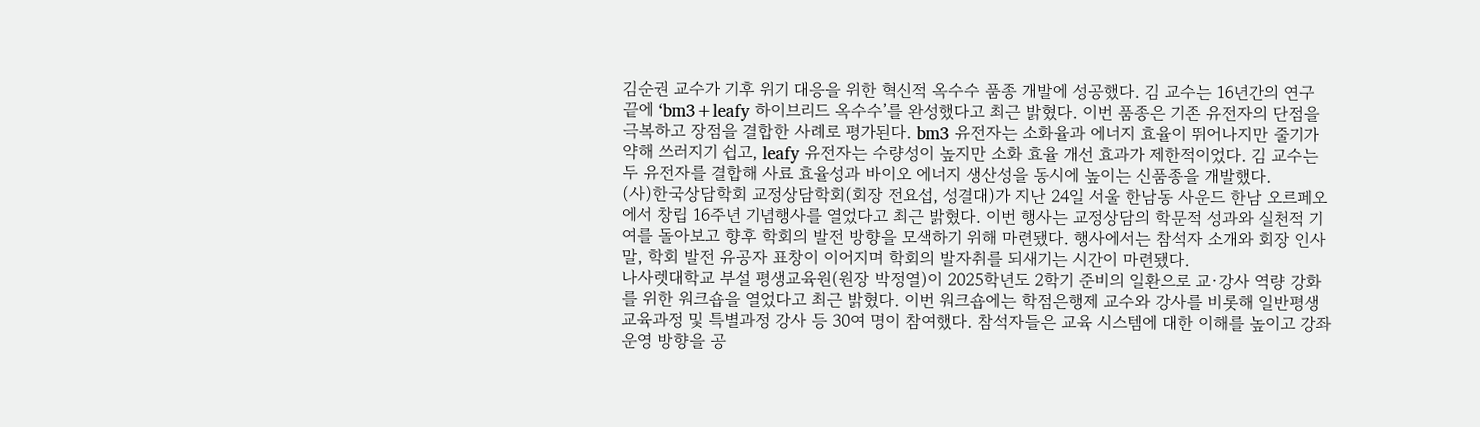김순권 교수가 기후 위기 대응을 위한 혁신적 옥수수 품종 개발에 성공했다. 김 교수는 16년간의 연구 끝에 ‘bm3+leafy 하이브리드 옥수수’를 완성했다고 최근 밝혔다. 이번 품종은 기존 유전자의 단점을 극복하고 장점을 결합한 사례로 평가된다. bm3 유전자는 소화율과 에너지 효율이 뛰어나지만 줄기가 약해 쓰러지기 쉽고, leafy 유전자는 수량성이 높지만 소화 효율 개선 효과가 제한적이었다. 김 교수는 두 유전자를 결합해 사료 효율성과 바이오 에너지 생산성을 동시에 높이는 신품종을 개발했다.
(사)한국상담학회 교정상담학회(회장 전요섭, 성결대)가 지난 24일 서울 한남동 사운드 한남 오르페오에서 창립 16주년 기념행사를 열었다고 최근 밝혔다. 이번 행사는 교정상담의 학문적 성과와 실천적 기여를 돌아보고 향후 학회의 발전 방향을 모색하기 위해 마련됐다. 행사에서는 참석자 소개와 회장 인사말, 학회 발전 유공자 표창이 이어지며 학회의 발자취를 되새기는 시간이 마련됐다.
나사렛대학교 부설 평생교육원(원장 박정열)이 2025학년도 2학기 준비의 일환으로 교·강사 역량 강화를 위한 워크숍을 열었다고 최근 밝혔다. 이번 워크숍에는 학점은행제 교수와 강사를 비롯해 일반평생교육과정 및 특별과정 강사 등 30여 명이 참여했다. 참석자들은 교육 시스템에 대한 이해를 높이고 강좌 운영 방향을 공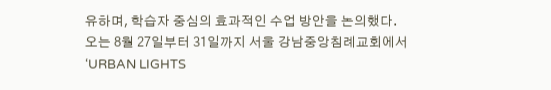유하며, 학습자 중심의 효과적인 수업 방안을 논의했다.
오는 8월 27일부터 31일까지 서울 강남중앙침례교회에서 ‘URBAN LIGHTS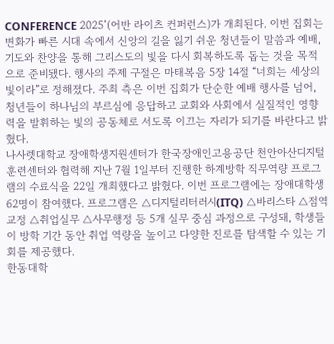CONFERENCE 2025’(어반 라이츠 컨퍼런스)가 개최된다. 이번 집회는 변화가 빠른 시대 속에서 신앙의 길을 잃기 쉬운 청년들이 말씀과 예배, 기도와 찬양을 통해 그리스도의 빛을 다시 회복하도록 돕는 것을 목적으로 준비됐다. 행사의 주제 구절은 마태복음 5장 14절 “너희는 세상의 빛이라”로 정해졌다. 주최 측은 이번 집회가 단순한 예배 행사를 넘어, 청년들이 하나님의 부르심에 응답하고 교회와 사회에서 실질적인 영향력을 발휘하는 빛의 공동체로 서도록 이끄는 자리가 되기를 바란다고 밝혔다.
나사렛대학교 장애학생지원센터가 한국장애인고용공단 천안아산디지털훈련센터와 협력해 지난 7월 1일부터 진행한 하계방학 직무역량 프로그램의 수료식을 22일 개최했다고 밝혔다. 이번 프로그램에는 장애대학생 62명이 참여했다. 프로그램은 △디지털리터러시(ITQ) △바리스타 △점역교정 △취업실무 △사무행정 등 5개 실무 중심 과정으로 구성돼, 학생들이 방학 기간 동안 취업 역량을 높이고 다양한 진로를 탐색할 수 있는 기회를 제공했다.
한동대학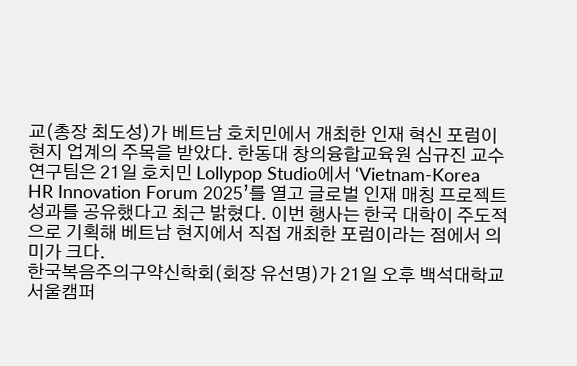교(총장 최도성)가 베트남 호치민에서 개최한 인재 혁신 포럼이 현지 업계의 주목을 받았다. 한동대 창의융합교육원 심규진 교수 연구팀은 21일 호치민 Lollypop Studio에서 ‘Vietnam-Korea HR Innovation Forum 2025’를 열고 글로벌 인재 매칭 프로젝트 성과를 공유했다고 최근 밝혔다. 이번 행사는 한국 대학이 주도적으로 기획해 베트남 현지에서 직접 개최한 포럼이라는 점에서 의미가 크다.
한국복음주의구약신학회(회장 유선명)가 21일 오후 백석대학교 서울캠퍼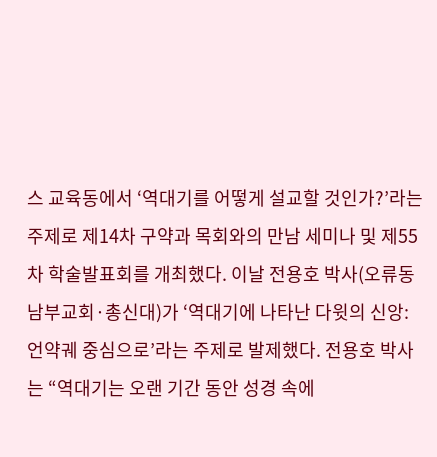스 교육동에서 ‘역대기를 어떻게 설교할 것인가?’라는 주제로 제14차 구약과 목회와의 만남 세미나 및 제55차 학술발표회를 개최했다. 이날 전용호 박사(오류동남부교회·총신대)가 ‘역대기에 나타난 다윗의 신앙: 언약궤 중심으로’라는 주제로 발제했다. 전용호 박사는 “역대기는 오랜 기간 동안 성경 속에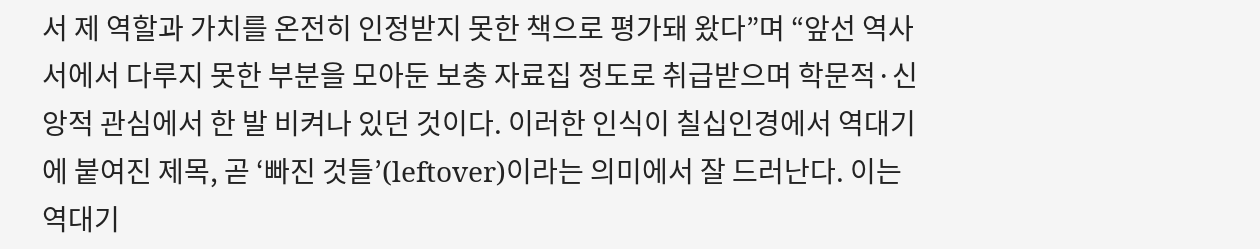서 제 역할과 가치를 온전히 인정받지 못한 책으로 평가돼 왔다”며 “앞선 역사서에서 다루지 못한 부분을 모아둔 보충 자료집 정도로 취급받으며 학문적·신앙적 관심에서 한 발 비켜나 있던 것이다. 이러한 인식이 칠십인경에서 역대기에 붙여진 제목, 곧 ‘빠진 것들’(leftover)이라는 의미에서 잘 드러난다. 이는 역대기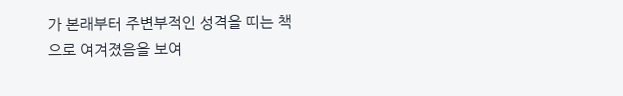가 본래부터 주변부적인 성격을 띠는 책으로 여겨졌음을 보여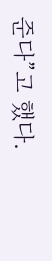준다”고 했다.